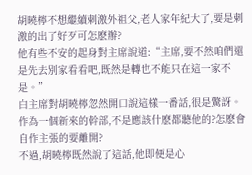胡曉檸不想繼續刺激外祖父,老人家年紀大了,要是刺激的出了好歹可怎麽辦?
他有些不安的起身對主席說道:“主席,要不然咱們還是先去別家看看吧,既然是轉也不能只在這一家不是。”
白主席對胡曉檸忽然開口說這樣一番話,很是驚訝。
作為一個新來的幹部,不是應該什麽都聽他的?怎麽會自作主張的要離開?
不過,胡曉檸既然說了這話,他即便是心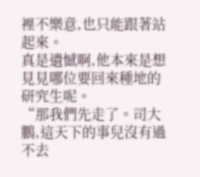裡不樂意,也只能跟著站起來。
真是遺憾啊,他本來是想見見哪位要回來種地的研究生呢。
“那我們先走了。司大鵬,這天下的事兒沒有過不去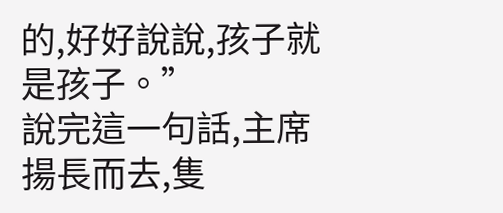的,好好說說,孩子就是孩子。”
說完這一句話,主席揚長而去,隻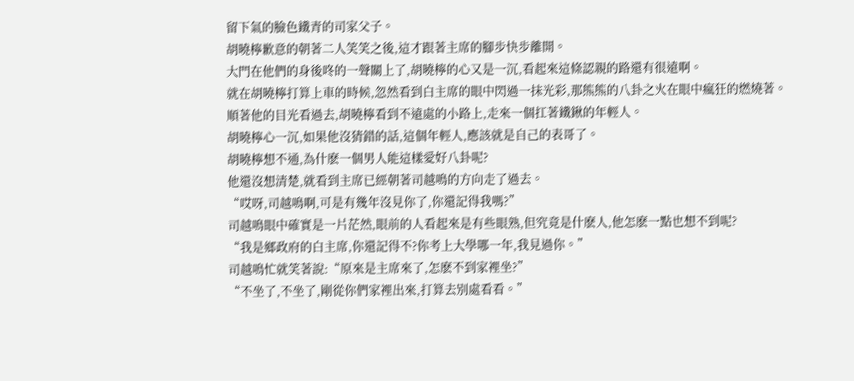留下氣的臉色鐵青的司家父子。
胡曉檸歉意的朝著二人笑笑之後,這才跟著主席的腳步快步離開。
大門在他們的身後咚的一聲關上了,胡曉檸的心又是一沉,看起來這條認親的路還有很遠啊。
就在胡曉檸打算上車的時候,忽然看到白主席的眼中閃過一抹光彩,那熊熊的八卦之火在眼中瘋狂的燃燒著。
順著他的目光看過去,胡曉檸看到不遠處的小路上,走來一個扛著鐵鍬的年輕人。
胡曉檸心一沉,如果他沒猜錯的話,這個年輕人,應該就是自己的表哥了。
胡曉檸想不通,為什麽一個男人能這樣愛好八卦呢?
他還沒想清楚,就看到主席已經朝著司越鳴的方向走了過去。
“哎呀,司越鳴啊,可是有幾年沒見你了,你還記得我嗎?”
司越鳴眼中確實是一片茫然,眼前的人看起來是有些眼熟,但究竟是什麽人,他怎麽一點也想不到呢?
“我是鄉政府的白主席,你還記得不?你考上大學哪一年,我見過你。”
司越鳴忙就笑著說:“原來是主席來了,怎麽不到家裡坐?”
“不坐了,不坐了,剛從你們家裡出來,打算去別處看看。”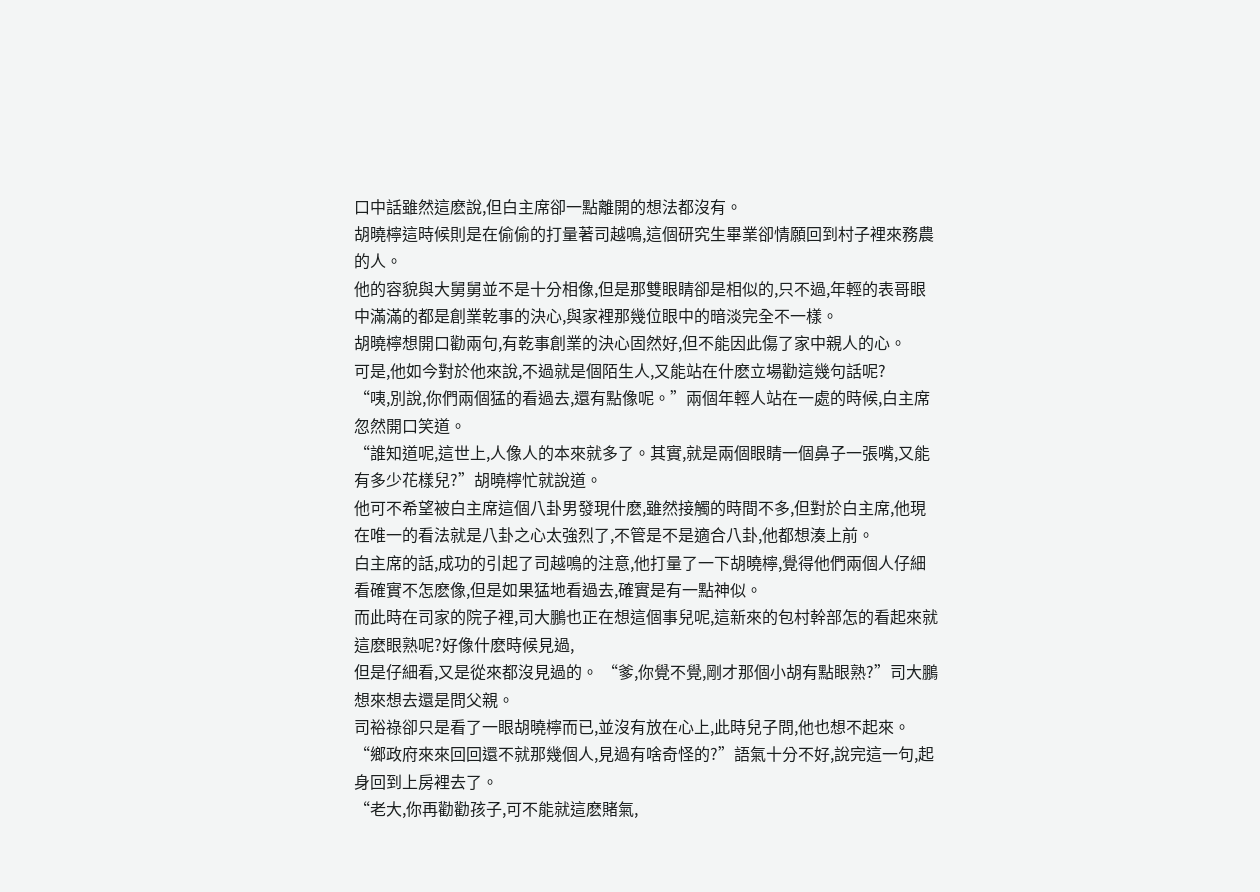口中話雖然這麽說,但白主席卻一點離開的想法都沒有。
胡曉檸這時候則是在偷偷的打量著司越鳴,這個研究生畢業卻情願回到村子裡來務農的人。
他的容貌與大舅舅並不是十分相像,但是那雙眼睛卻是相似的,只不過,年輕的表哥眼中滿滿的都是創業乾事的決心,與家裡那幾位眼中的暗淡完全不一樣。
胡曉檸想開口勸兩句,有乾事創業的決心固然好,但不能因此傷了家中親人的心。
可是,他如今對於他來說,不過就是個陌生人,又能站在什麽立場勸這幾句話呢?
“咦,別說,你們兩個猛的看過去,還有點像呢。”兩個年輕人站在一處的時候,白主席忽然開口笑道。
“誰知道呢,這世上,人像人的本來就多了。其實,就是兩個眼睛一個鼻子一張嘴,又能有多少花樣兒?”胡曉檸忙就說道。
他可不希望被白主席這個八卦男發現什麽,雖然接觸的時間不多,但對於白主席,他現在唯一的看法就是八卦之心太強烈了,不管是不是適合八卦,他都想湊上前。
白主席的話,成功的引起了司越鳴的注意,他打量了一下胡曉檸,覺得他們兩個人仔細看確實不怎麽像,但是如果猛地看過去,確實是有一點神似。
而此時在司家的院子裡,司大鵬也正在想這個事兒呢,這新來的包村幹部怎的看起來就這麽眼熟呢?好像什麽時候見過,
但是仔細看,又是從來都沒見過的。 “爹,你覺不覺,剛才那個小胡有點眼熟?”司大鵬想來想去還是問父親。
司裕祿卻只是看了一眼胡曉檸而已,並沒有放在心上,此時兒子問,他也想不起來。
“鄉政府來來回回還不就那幾個人,見過有啥奇怪的?”語氣十分不好,說完這一句,起身回到上房裡去了。
“老大,你再勸勸孩子,可不能就這麽賭氣,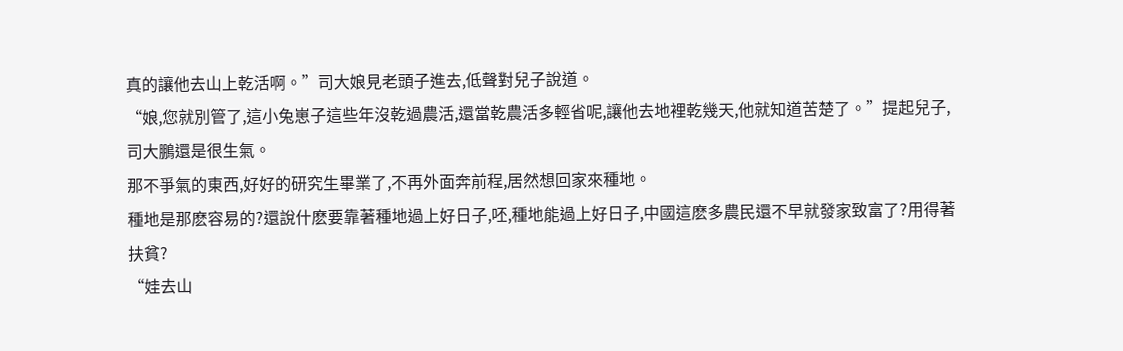真的讓他去山上乾活啊。”司大娘見老頭子進去,低聲對兒子說道。
“娘,您就別管了,這小兔崽子這些年沒乾過農活,還當乾農活多輕省呢,讓他去地裡乾幾天,他就知道苦楚了。”提起兒子,司大鵬還是很生氣。
那不爭氣的東西,好好的研究生畢業了,不再外面奔前程,居然想回家來種地。
種地是那麽容易的?還說什麽要靠著種地過上好日子,呸,種地能過上好日子,中國這麽多農民還不早就發家致富了?用得著扶貧?
“娃去山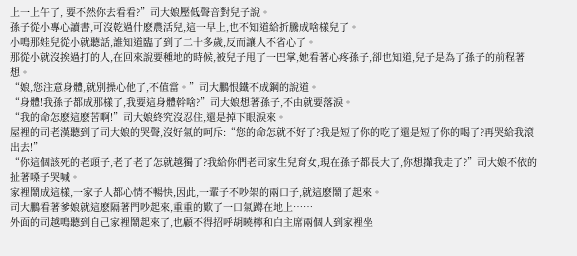上一上午了, 要不然你去看看?”司大娘壓低聲音對兒子說。
孫子從小專心讀書,可沒乾過什麽農活兒,這一早上,也不知道給折騰成啥樣兒了。
小鳴那娃兒從小就聽話,誰知道臨了到了二十多歲,反而讓人不省心了。
那從小就沒挨過打的人,在回來說要種地的時候,被兒子甩了一巴掌,她看著心疼孫子,卻也知道,兒子是為了孫子的前程著想。
“娘,您注意身體,就別操心他了,不值當。”司大鵬恨鐵不成鋼的說道。
“身體!我孫子都成那樣了,我要這身體幹啥?”司大娘想著孫子,不由就要落淚。
“我的命怎麽這麽苦啊!”司大娘終究沒忍住,還是掉下眼淚來。
屋裡的司老漢聽到了司大娘的哭聲,沒好氣的呵斥:“您的命怎就不好了?我是短了你的吃了還是短了你的喝了?再哭給我滾出去!”
“你這個該死的老頭子,老了老了怎就越獨了?我給你們老司家生兒育女,現在孫子都長大了,你想攆我走了?”司大娘不依的扯著嗓子哭喊。
家裡鬧成這樣,一家子人都心情不暢快,因此,一輩子不吵架的兩口子,就這麽鬧了起來。
司大鵬看著爹娘就這麽隔著門吵起來,重重的歎了一口氣蹲在地上……
外面的司越鳴聽到自己家裡鬧起來了,也顧不得招呼胡曉檸和白主席兩個人到家裡坐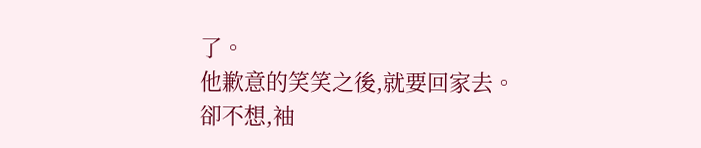了。
他歉意的笑笑之後,就要回家去。
卻不想,袖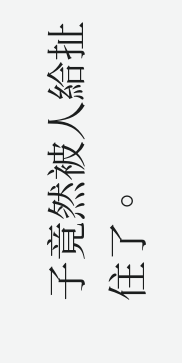子竟然被人給扯住了。